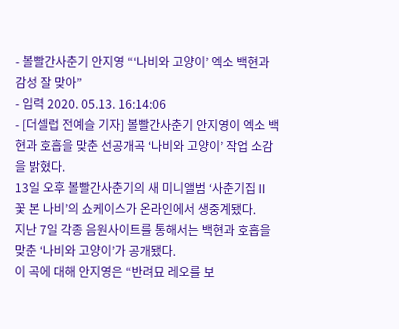- 볼빨간사춘기 안지영 “‘나비와 고양이’ 엑소 백현과 감성 잘 맞아”
- 입력 2020. 05.13. 16:14:06
- [더셀럽 전예슬 기자] 볼빨간사춘기 안지영이 엑소 백현과 호흡을 맞춘 선공개곡 ‘나비와 고양이’ 작업 소감을 밝혔다.
13일 오후 볼빨간사춘기의 새 미니앨범 ‘사춘기집Ⅱ 꽃 본 나비’의 쇼케이스가 온라인에서 생중계됐다.
지난 7일 각종 음원사이트를 통해서는 백현과 호흡을 맞춘 ‘나비와 고양이’가 공개됐다.
이 곡에 대해 안지영은 “반려묘 레오를 보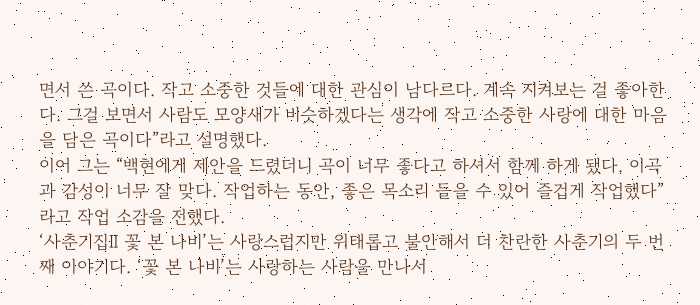면서 쓴 곡이다. 작고 소중한 것들에 대한 관심이 남다르다. 계속 지켜보는 걸 좋아한다. 그걸 보면서 사람도 모양새가 비슷하겠다는 생각에 작고 소중한 사랑에 대한 마음을 담은 곡이다”라고 설명했다.
이어 그는 “백현에게 제안을 드렸더니 곡이 너무 좋다고 하셔서 함께 하게 됐다. 이곡과 감성이 너무 잘 맞다. 작업하는 동안, 좋은 목소리 들을 수 있어 즐겁게 작업했다”라고 작업 소감을 전했다.
‘사춘기집Ⅱ 꽃 본 나비’는 사랑스럽지만 위태롭고 불안해서 더 찬란한 사춘기의 두 번째 이야기다. ‘꽃 본 나비’는 사랑하는 사람을 만나서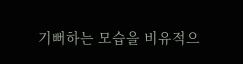기뻐하는 모습을 비유적으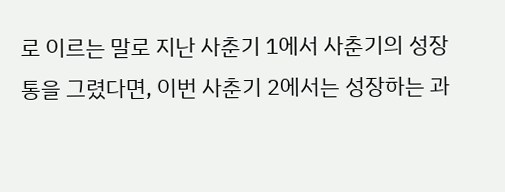로 이르는 말로 지난 사춘기 1에서 사춘기의 성장통을 그렸다면, 이번 사춘기 2에서는 성장하는 과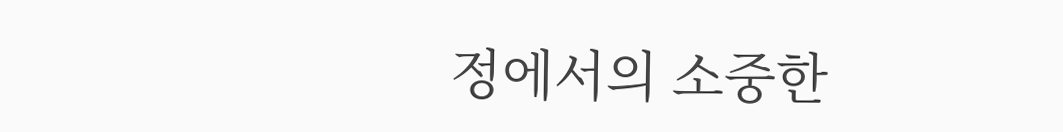정에서의 소중한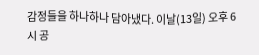감정들을 하나하나 담아냈다. 이날(13일) 오후 6시 공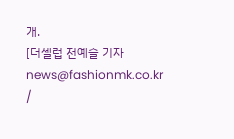개.
[더셀럽 전예슬 기자 news@fashionmk.co.kr /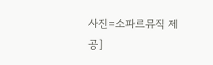사진=소파르뮤직 제공]